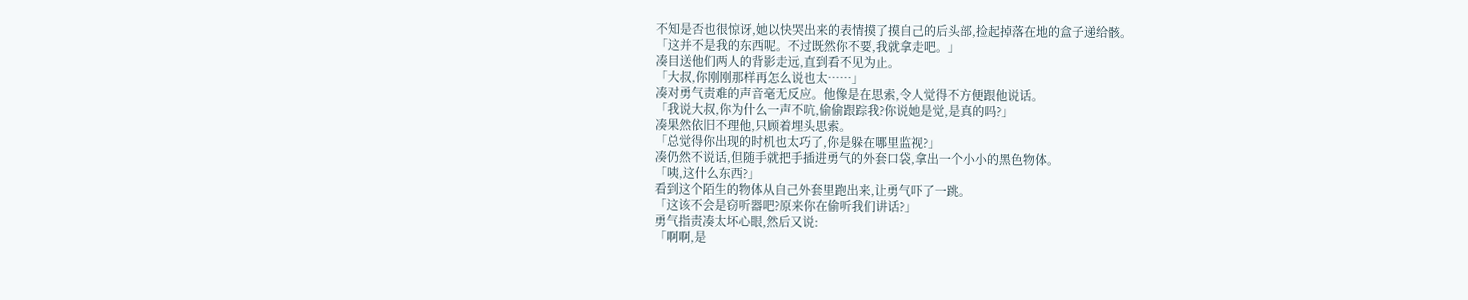不知是否也很惊讶,她以快哭出来的表情摸了摸自己的后头部,捡起掉落在地的盒子递给骸。
「这并不是我的东西呢。不过既然你不要,我就拿走吧。」
凑目送他们两人的背影走远,直到看不见为止。
「大叔,你刚刚那样再怎么说也太……」
凑对勇气责难的声音毫无反应。他像是在思索,令人觉得不方便跟他说话。
「我说大叔,你为什么一声不吭,偷偷跟踪我?你说她是觉,是真的吗?」
凑果然依旧不理他,只顾着埋头思索。
「总觉得你出现的时机也太巧了,你是躲在哪里监视?」
凑仍然不说话,但随手就把手插进勇气的外套口袋,拿出一个小小的黑色物体。
「咦,这什么东西?」
看到这个陌生的物体从自己外套里跑出来,让勇气吓了一跳。
「这该不会是窃听器吧?原来你在偷听我们讲话?」
勇气指责凑太坏心眼,然后又说:
「啊啊,是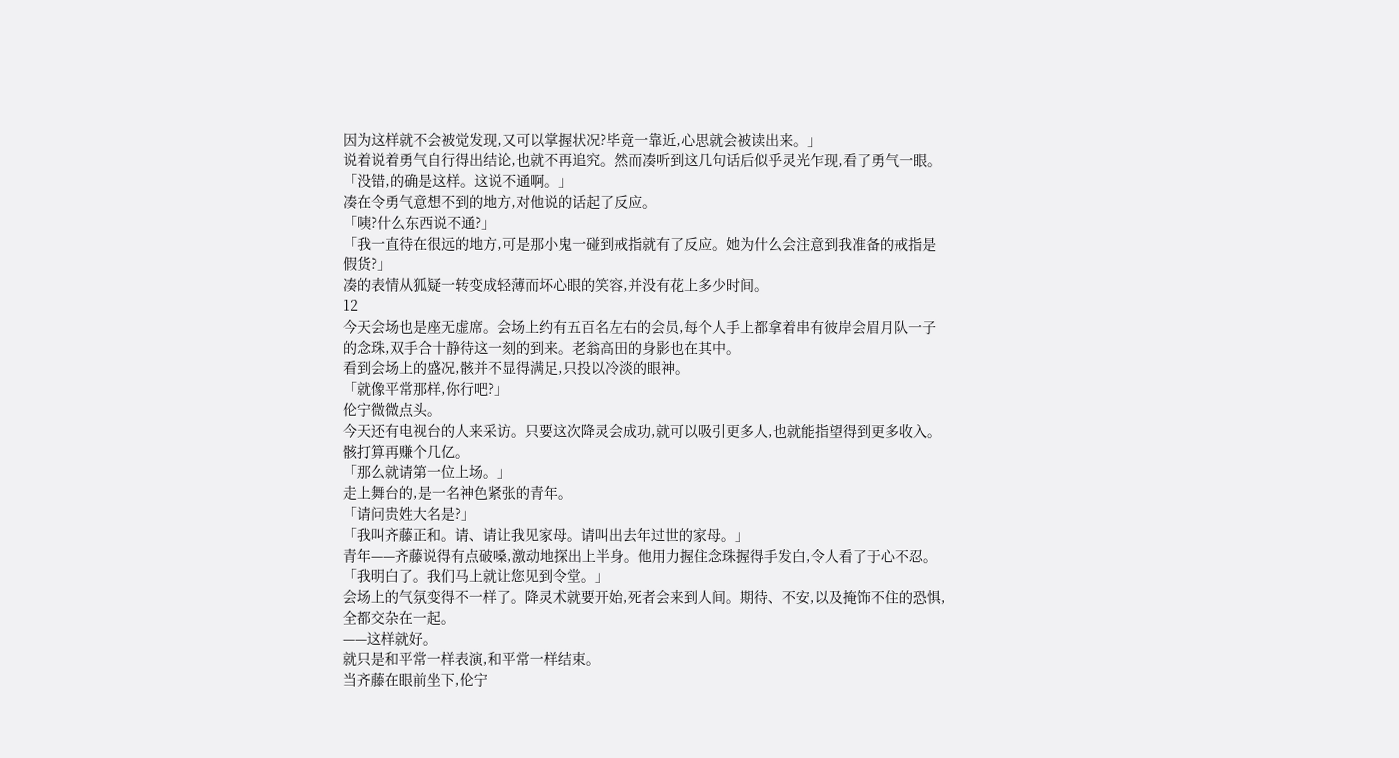因为这样就不会被觉发现,又可以掌握状况?毕竟一靠近,心思就会被读出来。」
说着说着勇气自行得出结论,也就不再追究。然而凑听到这几句话后似乎灵光乍现,看了勇气一眼。
「没错,的确是这样。这说不通啊。」
凑在令勇气意想不到的地方,对他说的话起了反应。
「咦?什么东西说不通?」
「我一直待在很远的地方,可是那小鬼一碰到戒指就有了反应。她为什么会注意到我准备的戒指是假货?」
凑的表情从狐疑一转变成轻薄而坏心眼的笑容,并没有花上多少时间。
12
今天会场也是座无虚席。会场上约有五百名左右的会员,每个人手上都拿着串有彼岸会眉月队一子的念珠,双手合十静待这一刻的到来。老翁高田的身影也在其中。
看到会场上的盛况,骸并不显得满足,只投以冷淡的眼神。
「就像平常那样,你行吧?」
伦宁微微点头。
今天还有电视台的人来采访。只要这次降灵会成功,就可以吸引更多人,也就能指望得到更多收入。骸打算再赚个几亿。
「那么就请第一位上场。」
走上舞台的,是一名神色紧张的青年。
「请问贵姓大名是?」
「我叫齐藤正和。请、请让我见家母。请叫出去年过世的家母。」
青年——齐藤说得有点破嗓,激动地探出上半身。他用力握住念珠握得手发白,令人看了于心不忍。
「我明白了。我们马上就让您见到令堂。」
会场上的气氛变得不一样了。降灵术就要开始,死者会来到人间。期待、不安,以及掩饰不住的恐惧,全都交杂在一起。
——这样就好。
就只是和平常一样表演,和平常一样结束。
当齐藤在眼前坐下,伦宁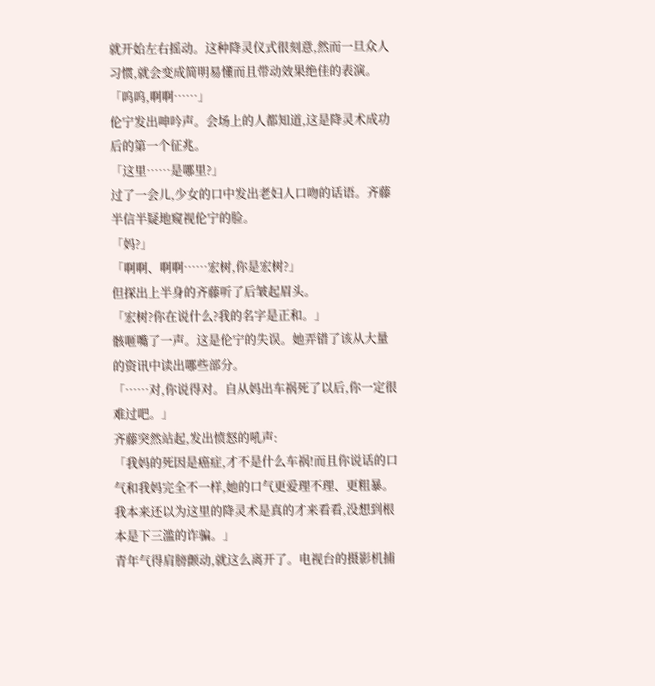就开始左右摇动。这种降灵仪式很刻意,然而一旦众人习惯,就会变成简明易懂而且带动效果绝佳的表演。
「呜呜,啊啊……」
伦宁发出呻吟声。会场上的人都知道,这是降灵术成功后的第一个征兆。
「这里……是哪里?」
过了一会儿,少女的口中发出老妇人口吻的话语。齐藤半信半疑地窥视伦宁的脸。
「妈?」
「啊啊、啊啊……宏树,你是宏树?」
但探出上半身的齐藤听了后皱起眉头。
「宏树?你在说什么?我的名字是正和。」
骸咂嘴了一声。这是伦宁的失误。她弄错了该从大量的资讯中读出哪些部分。
「……对,你说得对。自从妈出车祸死了以后,你一定很难过吧。」
齐藤突然站起,发出愤怒的吼声:
「我妈的死因是癌症,才不是什么车祸!而且你说话的口气和我妈完全不一样,她的口气更爱理不理、更粗暴。我本来还以为这里的降灵术是真的才来看看,没想到根本是下三滥的诈骗。」
青年气得肩膀颤动,就这么离开了。电视台的摄影机捕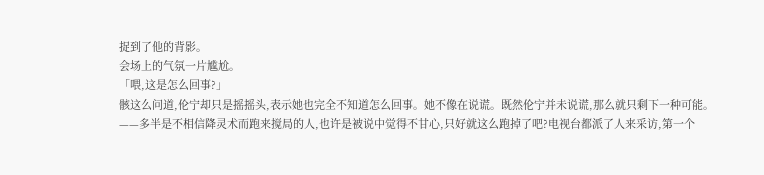捉到了他的背影。
会场上的气氛一片尴尬。
「喂,这是怎么回事?」
骸这么问道,伦宁却只是摇摇头,表示她也完全不知道怎么回事。她不像在说谎。既然伦宁并未说谎,那么就只剩下一种可能。
——多半是不相信降灵术而跑来搅局的人,也许是被说中觉得不甘心,只好就这么跑掉了吧?电视台都派了人来采访,第一个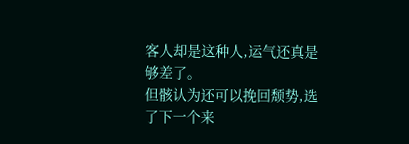客人却是这种人,运气还真是够差了。
但骸认为还可以挽回颓势,选了下一个来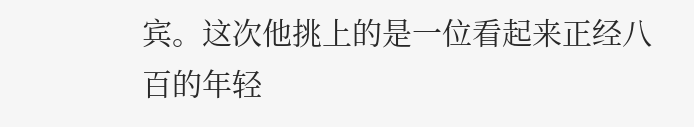宾。这次他挑上的是一位看起来正经八百的年轻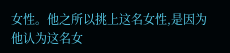女性。他之所以挑上这名女性,是因为他认为这名女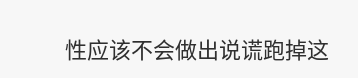性应该不会做出说谎跑掉这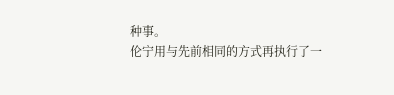种事。
伦宁用与先前相同的方式再执行了一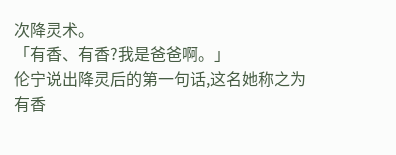次降灵术。
「有香、有香?我是爸爸啊。」
伦宁说出降灵后的第一句话,这名她称之为有香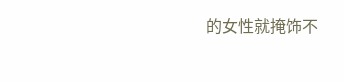的女性就掩饰不